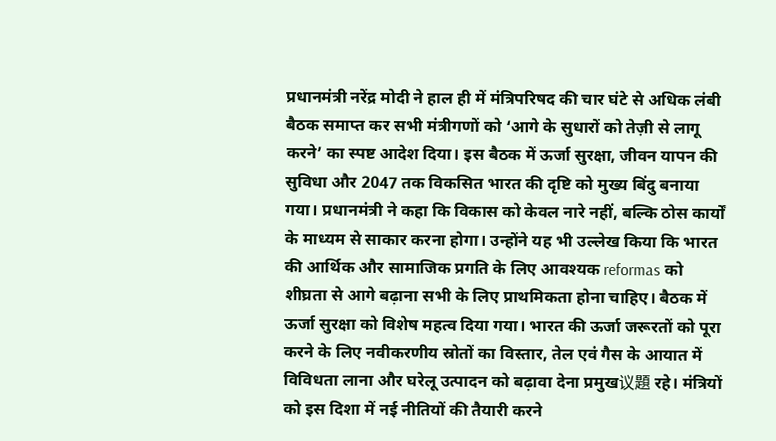प्रधानमंत्री नरेंद्र मोदी ने हाल ही में मंत्रिपरिषद की चार घंटे से अधिक लंबी बैठक समाप्त कर सभी मंत्रीगणों को ‘आगे के सुधारों को तेज़ी से लागू करने’ का स्पष्ट आदेश दिया। इस बैठक में ऊर्जा सुरक्षा, जीवन यापन की सुविधा और 2047 तक विकसित भारत की दृष्टि को मुख्य बिंदु बनाया गया। प्रधानमंत्री ने कहा कि विकास को केवल नारे नहीं, बल्कि ठोस कार्यों के माध्यम से साकार करना होगा। उन्होंने यह भी उल्लेख किया कि भारत की आर्थिक और सामाजिक प्रगति के लिए आवश्यक reformas को शीघ्रता से आगे बढ़ाना सभी के लिए प्राथमिकता होना चाहिए। बैठक में ऊर्जा सुरक्षा को विशेष महत्व दिया गया। भारत की ऊर्जा जरूरतों को पूरा करने के लिए नवीकरणीय स्रोतों का विस्तार, तेल एवं गैस के आयात में विविधता लाना और घरेलू उत्पादन को बढ़ावा देना प्रमुख议題 रहे। मंत्रियों को इस दिशा में नई नीतियों की तैयारी करने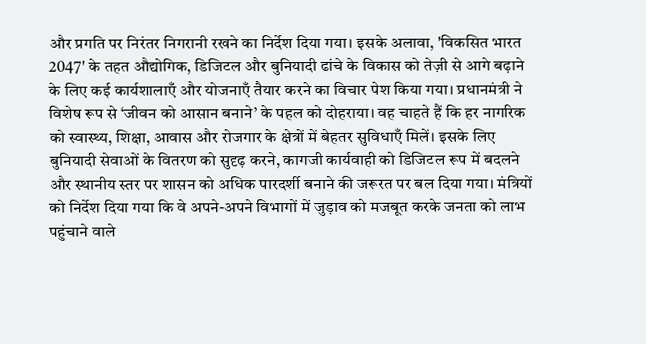और प्रगति पर निरंतर निगरानी रखने का निर्देश दिया गया। इसके अलावा, 'विकसित भारत 2047' के तहत औद्योगिक, डिजिटल और बुनियादी ढांचे के विकास को तेज़ी से आगे बढ़ाने के लिए कई कार्यशालाएँ और योजनाएँ तैयार करने का विचार पेश किया गया। प्रधानमंत्री ने विशेष रूप से ‘जीवन को आसान बनाने’ के पहल को दोहराया। वह चाहते हैं कि हर नागरिक को स्वास्थ्य, शिक्षा, आवास और रोजगार के क्षेत्रों में बेहतर सुविधाएँ मिलें। इसके लिए बुनियादी सेवाओं के वितरण को सुदृढ़ करने, कागजी कार्यवाही को डिजिटल रूप में बदलने और स्थानीय स्तर पर शासन को अधिक पारदर्शी बनाने की जरूरत पर बल दिया गया। मंत्रियों को निर्देश दिया गया कि वे अपने-अपने विभागों में जुड़ाव को मजबूत करके जनता को लाभ पहुंचाने वाले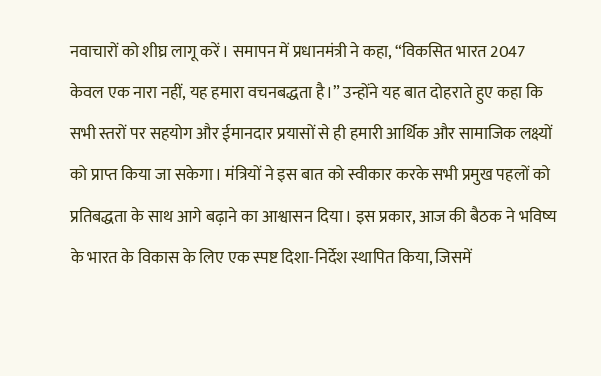नवाचारों को शीघ्र लागू करें। समापन में प्रधानमंत्री ने कहा, “विकसित भारत 2047 केवल एक नारा नहीं, यह हमारा वचनबद्धता है।” उन्होंने यह बात दोहराते हुए कहा कि सभी स्तरों पर सहयोग और ईमानदार प्रयासों से ही हमारी आर्थिक और सामाजिक लक्ष्यों को प्राप्त किया जा सकेगा। मंत्रियों ने इस बात को स्वीकार करके सभी प्रमुख पहलों को प्रतिबद्धता के साथ आगे बढ़ाने का आश्वासन दिया। इस प्रकार, आज की बैठक ने भविष्य के भारत के विकास के लिए एक स्पष्ट दिशा-निर्देश स्थापित किया, जिसमें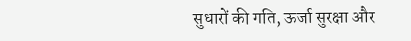सुधारों की गति, ऊर्जा सुरक्षा और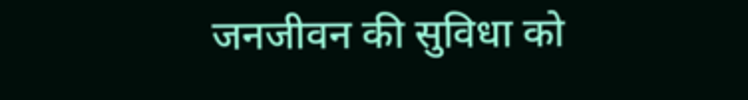जनजीवन की सुविधा को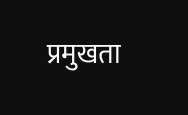प्रमुखता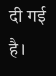दी गई है।